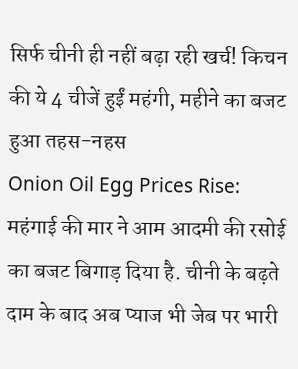सिर्फ चीनी ही नहीं बढ़ा रही खर्च! किचन की ये 4 चीजें हुईं महंगी, महीने का बजट हुआ तहस-नहस
Onion Oil Egg Prices Rise: महंगाई की मार ने आम आदमी की रसोई का बजट बिगाड़ दिया है. चीनी के बढ़ते दाम के बाद अब प्याज भी जेब पर भारी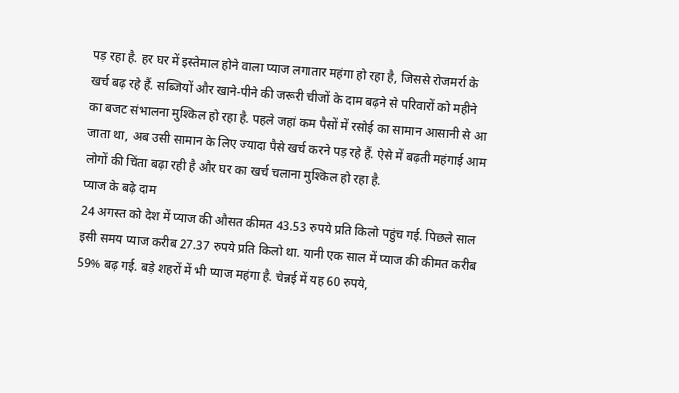पड़ रहा है. हर घर में इस्तेमाल होने वाला प्याज लगातार महंगा हो रहा है, जिससे रोजमर्रा के खर्च बढ़ रहे हैं. सब्जियों और खाने-पीने की जरूरी चीजों के दाम बढ़ने से परिवारों को महीने का बजट संभालना मुश्किल हो रहा है. पहले जहां कम पैसों में रसोई का सामान आसानी से आ जाता था, अब उसी सामान के लिए ज्यादा पैसे खर्च करने पड़ रहे हैं. ऐसे में बढ़ती महंगाई आम लोगों की चिंता बढ़ा रही है और घर का खर्च चलाना मुश्किल हो रहा है.
प्याज के बढ़े दाम
24 अगस्त को देश में प्याज की औसत कीमत 43.53 रुपये प्रति किलो पहुंच गई. पिछले साल इसी समय प्याज करीब 27.37 रुपये प्रति किलो था. यानी एक साल में प्याज की कीमत करीब 59% बढ़ गई. बड़े शहरों में भी प्याज महंगा है. चेन्नई में यह 60 रुपये,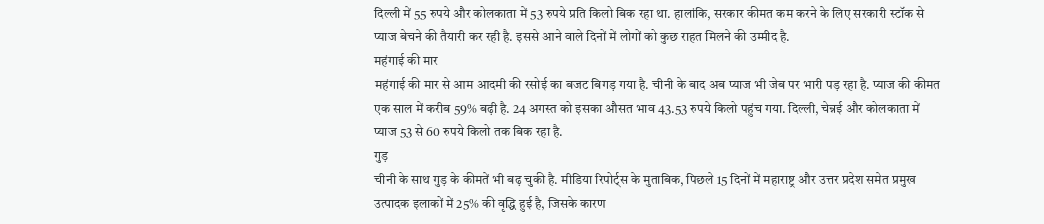दिल्ली में 55 रुपये और कोलकाता में 53 रुपये प्रति किलो बिक रहा था. हालांकि, सरकार कीमत कम करने के लिए सरकारी स्टॉक से प्याज बेचने की तैयारी कर रही है. इससे आने वाले दिनों में लोगों को कुछ राहत मिलने की उम्मीद है.
महंगाई की मार
महंगाई की मार से आम आदमी की रसोई का बजट बिगड़ गया है. चीनी के बाद अब प्याज भी जेब पर भारी पड़ रहा है. प्याज की कीमत एक साल में करीब 59% बढ़ी है. 24 अगस्त को इसका औसत भाव 43.53 रुपये किलो पहुंच गया. दिल्ली, चेन्नई और कोलकाता में प्याज 53 से 60 रुपये किलो तक बिक रहा है.
गुड़
चीनी के साथ गुड़ के कीमतें भी बढ़ चुकी है. मीडिया रिपोर्ट्स के मुताबिक, पिछले 15 दिनों में महाराष्ट्र और उत्तर प्रदेश समेत प्रमुख उत्पादक इलाकों में 25% की वृद्धि हुई है, जिसके कारण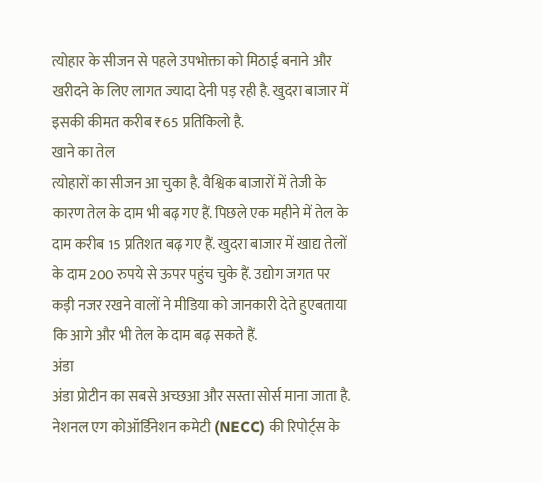त्योहार के सीजन से पहले उपभोक्ता को मिठाई बनाने और खरीदने के लिए लागत ज्यादा देनी पड़ रही है. खुदरा बाजार में इसकी कीमत करीब ₹65 प्रतिकिलो है.
खाने का तेल
त्योहारों का सीजन आ चुका है. वैश्विक बाजारों में तेजी के कारण तेल के दाम भी बढ़ गए हैं. पिछले एक महीने में तेल के दाम करीब 15 प्रतिशत बढ़ गए हैं. खुदरा बाजार में खाद्य तेलों के दाम 200 रुपये से ऊपर पहुंच चुके हैं. उद्योग जगत पर कड़ी नजर रखने वालों ने मीडिया को जानकारी देते हुएबताया कि आगे और भी तेल के दाम बढ़ सकते हैं.
अंडा
अंडा प्रोटीन का सबसे अच्छआ और सस्ता सोर्स माना जाता है. नेशनल एग कोऑर्डिनेशन कमेटी (NECC) की रिपोर्ट्स के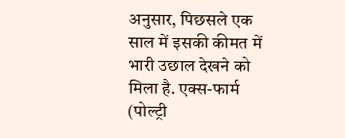अनुसार, पिछसले एक साल में इसकी कीमत में भारी उछाल देखने को मिला है. एक्स-फार्म (पोल्ट्री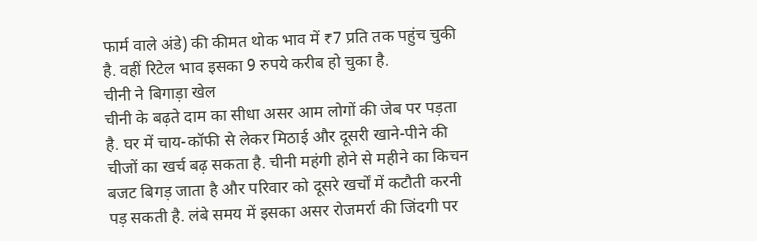फार्म वाले अंडे) की कीमत थोक भाव में ₹7 प्रति तक पहुंच चुकी है. वहीं रिटेल भाव इसका 9 रुपये करीब हो चुका है.
चीनी ने बिगाड़ा खेल
चीनी के बढ़ते दाम का सीधा असर आम लोगों की जेब पर पड़ता है. घर में चाय-कॉफी से लेकर मिठाई और दूसरी खाने-पीने की चीजों का खर्च बढ़ सकता है. चीनी महंगी होने से महीने का किचन बजट बिगड़ जाता है और परिवार को दूसरे खर्चों में कटौती करनी पड़ सकती है. लंबे समय में इसका असर रोजमर्रा की जिंदगी पर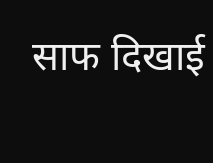साफ दिखाई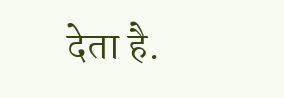देता है.